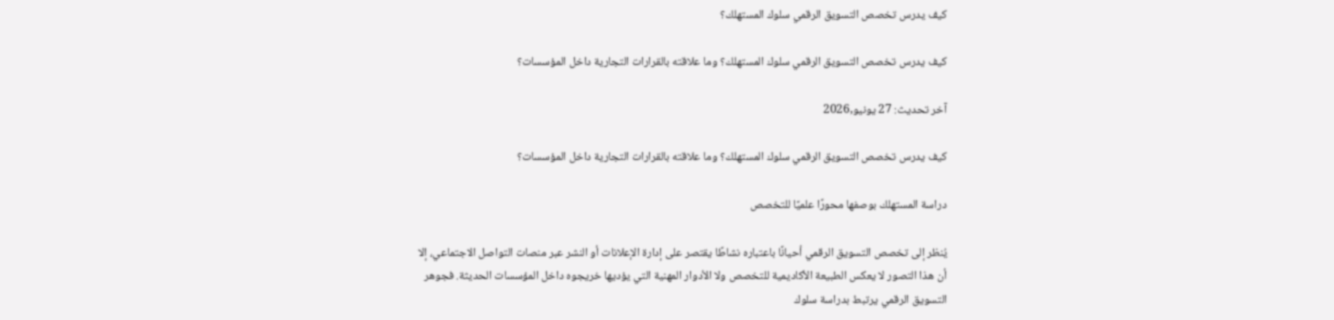كيف يدرس تخصص التسويق الرقمي سلوك المستهلك؟

كيف يدرس تخصص التسويق الرقمي سلوك المستهلك؟ وما علاقته بالقرارات التجارية داخل المؤسسات؟

آخر تحديث: 27 يونيو,2026

كيف يدرس تخصص التسويق الرقمي سلوك المستهلك؟ وما علاقته بالقرارات التجارية داخل المؤسسات؟

دراسة المستهلك بوصفها محورًا علميًا للتخصص

يُنظر إلى تخصص التسويق الرقمي أحيانًا باعتباره نشاطًا يقتصر على إدارة الإعلانات أو النشر عبر منصات التواصل الاجتماعي، إلا أن هذا التصور لا يعكس الطبيعة الأكاديمية للتخصص ولا الأدوار المهنية التي يؤديها خريجوه داخل المؤسسات الحديثة. فجوهر التسويق الرقمي يرتبط بدراسة سلوك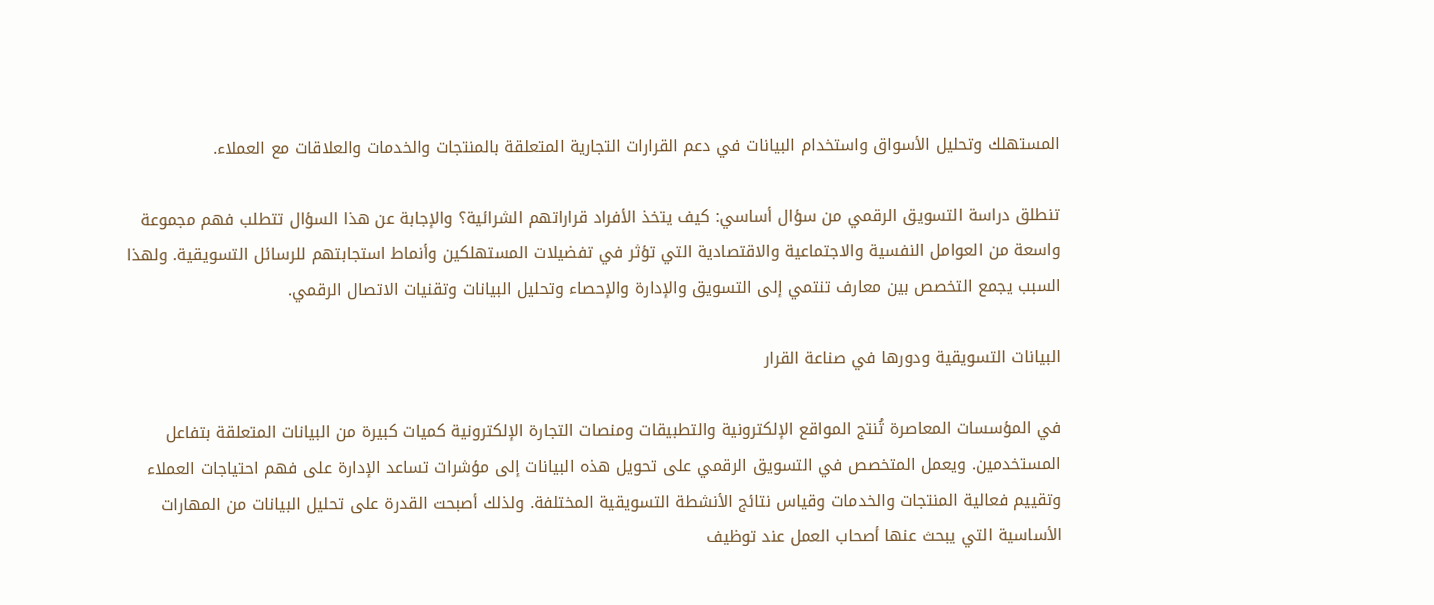المستهلك وتحليل الأسواق واستخدام البيانات في دعم القرارات التجارية المتعلقة بالمنتجات والخدمات والعلاقات مع العملاء.

تنطلق دراسة التسويق الرقمي من سؤال أساسي: كيف يتخذ الأفراد قراراتهم الشرائية؟ والإجابة عن هذا السؤال تتطلب فهم مجموعة واسعة من العوامل النفسية والاجتماعية والاقتصادية التي تؤثر في تفضيلات المستهلكين وأنماط استجابتهم للرسائل التسويقية. ولهذا السبب يجمع التخصص بين معارف تنتمي إلى التسويق والإدارة والإحصاء وتحليل البيانات وتقنيات الاتصال الرقمي.

البيانات التسويقية ودورها في صناعة القرار

في المؤسسات المعاصرة تُنتج المواقع الإلكترونية والتطبيقات ومنصات التجارة الإلكترونية كميات كبيرة من البيانات المتعلقة بتفاعل المستخدمين. ويعمل المتخصص في التسويق الرقمي على تحويل هذه البيانات إلى مؤشرات تساعد الإدارة على فهم احتياجات العملاء وتقييم فعالية المنتجات والخدمات وقياس نتائج الأنشطة التسويقية المختلفة. ولذلك أصبحت القدرة على تحليل البيانات من المهارات الأساسية التي يبحث عنها أصحاب العمل عند توظيف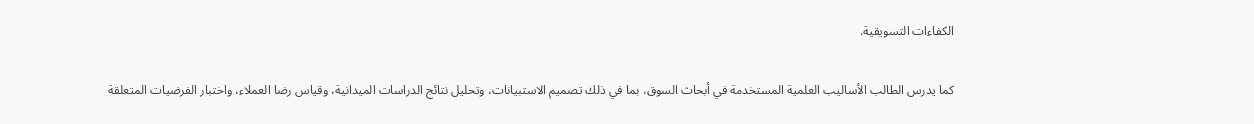الكفاءات التسويقية.

كما يدرس الطالب الأساليب العلمية المستخدمة في أبحاث السوق، بما في ذلك تصميم الاستبيانات، وتحليل نتائج الدراسات الميدانية، وقياس رضا العملاء، واختبار الفرضيات المتعلقة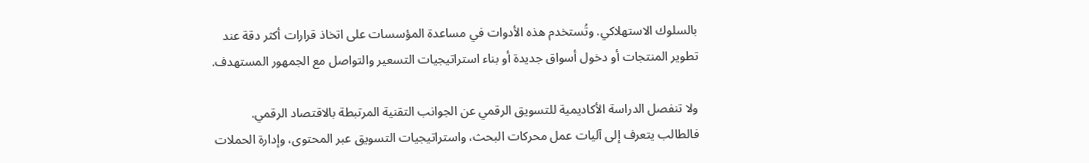بالسلوك الاستهلاكي. وتُستخدم هذه الأدوات في مساعدة المؤسسات على اتخاذ قرارات أكثر دقة عند تطوير المنتجات أو دخول أسواق جديدة أو بناء استراتيجيات التسعير والتواصل مع الجمهور المستهدف.

ولا تنفصل الدراسة الأكاديمية للتسويق الرقمي عن الجوانب التقنية المرتبطة بالاقتصاد الرقمي. فالطالب يتعرف إلى آليات عمل محركات البحث، واستراتيجيات التسويق عبر المحتوى، وإدارة الحملات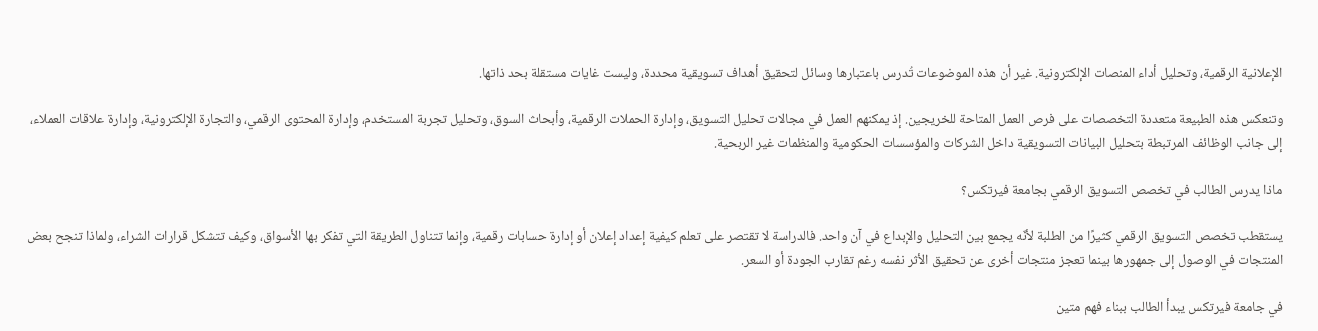الإعلانية الرقمية، وتحليل أداء المنصات الإلكترونية. غير أن هذه الموضوعات تُدرس باعتبارها وسائل لتحقيق أهداف تسويقية محددة، وليست غايات مستقلة بحد ذاتها.

وتنعكس هذه الطبيعة متعددة التخصصات على فرص العمل المتاحة للخريجين. إذ يمكنهم العمل في مجالات تحليل التسويق، وإدارة الحملات الرقمية، وأبحاث السوق، وتحليل تجربة المستخدم، وإدارة المحتوى الرقمي، والتجارة الإلكترونية، وإدارة علاقات العملاء، إلى جانب الوظائف المرتبطة بتحليل البيانات التسويقية داخل الشركات والمؤسسات الحكومية والمنظمات غير الربحية.

ماذا يدرس الطالب في تخصص التسويق الرقمي بجامعة فيرتكس؟

يستقطب تخصص التسويق الرقمي كثيرًا من الطلبة لأنّه يجمع بين التحليل والإبداع في آن واحد. فالدراسة لا تقتصر على تعلم كيفية إعداد إعلان أو إدارة حسابات رقمية، وإنما تتناول الطريقة التي تفكر بها الأسواق، وكيف تتشكل قرارات الشراء، ولماذا تنجح بعض المنتجات في الوصول إلى جمهورها بينما تعجز منتجات أخرى عن تحقيق الأثر نفسه رغم تقارب الجودة أو السعر.

في جامعة فيرتكس يبدأ الطالب ببناء فهم متين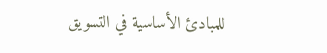للمبادئ الأساسية في التسويق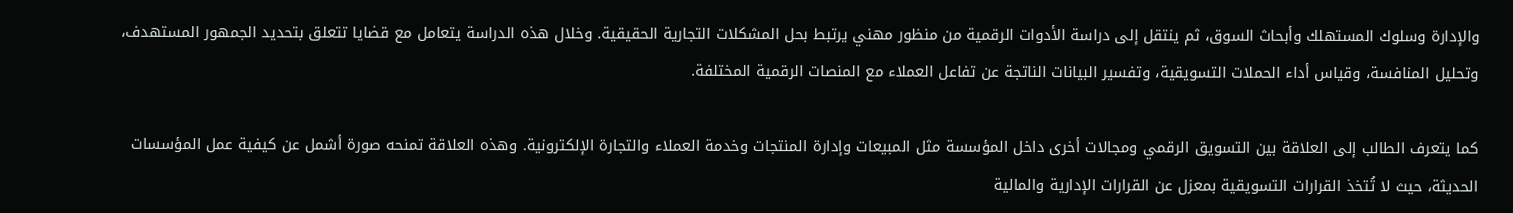والإدارة وسلوك المستهلك وأبحاث السوق، ثم ينتقل إلى دراسة الأدوات الرقمية من منظور مهني يرتبط بحل المشكلات التجارية الحقيقية. وخلال هذه الدراسة يتعامل مع قضايا تتعلق بتحديد الجمهور المستهدف، وتحليل المنافسة، وقياس أداء الحملات التسويقية، وتفسير البيانات الناتجة عن تفاعل العملاء مع المنصات الرقمية المختلفة.

كما يتعرف الطالب إلى العلاقة بين التسويق الرقمي ومجالات أخرى داخل المؤسسة مثل المبيعات وإدارة المنتجات وخدمة العملاء والتجارة الإلكترونية. وهذه العلاقة تمنحه صورة أشمل عن كيفية عمل المؤسسات الحديثة، حيث لا تُتخذ القرارات التسويقية بمعزل عن القرارات الإدارية والمالية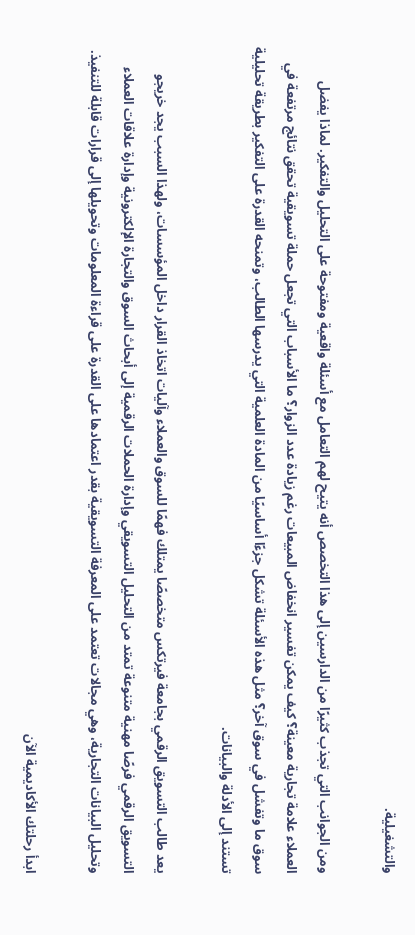والتشغيلية.

ومن الجوانب التي تجذب كثيرًا من الدارسين إلى هذا التخصص أنه يتيح لهم التعامل مع أسئلة واقعية ومفتوحة على التحليل والتفكير. لماذا يفضل العملاء علامة تجارية معينة؟ كيف يمكن تفسير انخفاض المبيعات رغم زيادة عدد الزوار؟ ما الأسباب التي تجعل حملة تسويقية تحقق نتائج مرتفعة في سوق ما وتفشل في سوق آخر؟ مثل هذه الأسئلة تشكل جزءًا أساسيًا من المادة العلمية التي يدرسها الطالب، وتمنحه القدرة على التفكير بطريقة تحليلية تستند إلى الأدلة والبيانات.

يعد طالب التسويق الرقمي بجامعة فيرتكس متخصصًا يمتلك فهمًا للسوق والعملاء وآليات اتخاذ القرار داخل المؤسسات، ولهذا السبب يجد خريجو التسويق الرقمي فرصًا مهنية متنوعة تمتد من التحليل التسويقي وإدارة الحملات الرقمية إلى أبحاث السوق والتجارة الإلكترونية وإدارة علاقات العملاء وتحليل البيانات التجارية، وهي مجالات تعتمد على المعرفة التسويقية بقدر اعتمادها على القدرة على قراءة المعلومات وتحويلها إلى قرارات قابلة للتنفيذ.

ابدأ رحلتك الأكاديمية الآن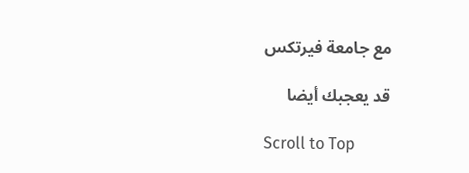مع جامعة فيرتكس

قد يعجبك أيضا

Scroll to Top